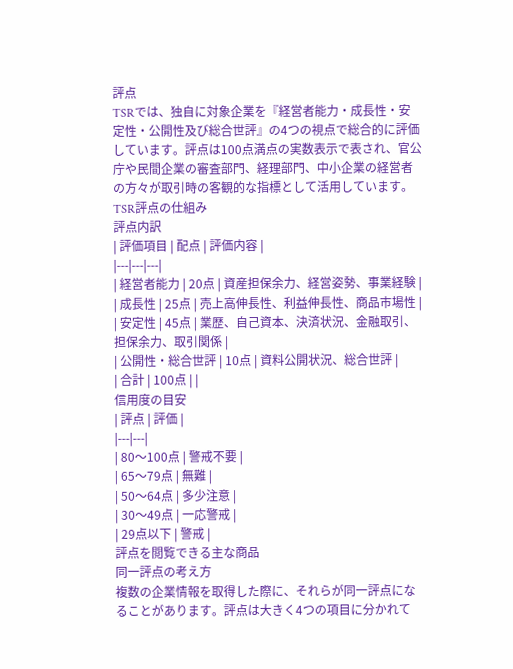評点
TSRでは、独自に対象企業を『経営者能力・成長性・安定性・公開性及び総合世評』の4つの視点で総合的に評価しています。評点は100点満点の実数表示で表され、官公庁や民間企業の審査部門、経理部門、中小企業の経営者の方々が取引時の客観的な指標として活用しています。
TSR評点の仕組み
評点内訳
| 評価項目 | 配点 | 評価内容 |
|---|---|---|
| 経営者能力 | 20点 | 資産担保余力、経営姿勢、事業経験 |
| 成長性 | 25点 | 売上高伸長性、利益伸長性、商品市場性 |
| 安定性 | 45点 | 業歴、自己資本、決済状況、金融取引、担保余力、取引関係 |
| 公開性・総合世評 | 10点 | 資料公開状況、総合世評 |
| 合計 | 100点 | |
信用度の目安
| 評点 | 評価 |
|---|---|
| 80〜100点 | 警戒不要 |
| 65〜79点 | 無難 |
| 50〜64点 | 多少注意 |
| 30〜49点 | 一応警戒 |
| 29点以下 | 警戒 |
評点を閲覧できる主な商品
同一評点の考え方
複数の企業情報を取得した際に、それらが同一評点になることがあります。評点は大きく4つの項目に分かれて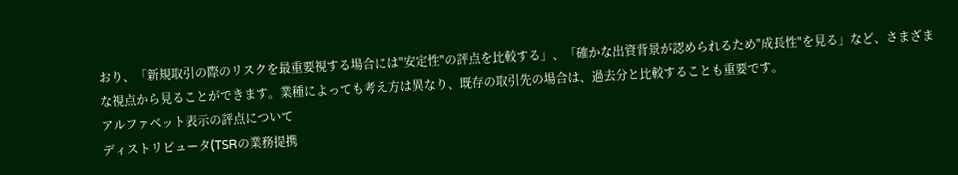おり、「新規取引の際のリスクを最重要視する場合には"安定性"の評点を比較する」、「確かな出資背景が認められるため"成長性"を見る」など、さまざまな視点から見ることができます。業種によっても考え方は異なり、既存の取引先の場合は、過去分と比較することも重要です。
アルファベット表示の評点について
ディストリビュータ(TSRの業務提携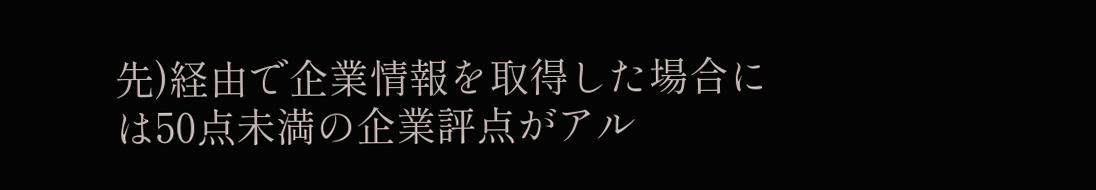先)経由で企業情報を取得した場合には50点未満の企業評点がアル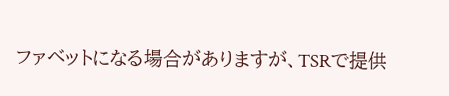ファベットになる場合がありますが、TSRで提供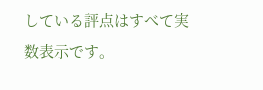している評点はすべて実数表示です。